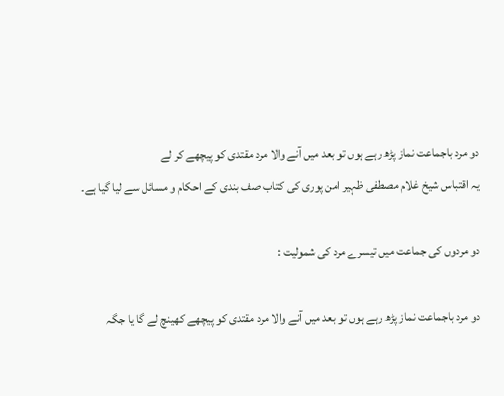دو مرد باجماعت نماز پڑھ رہے ہوں تو بعد میں آنے والا مرد مقتدی کو پیچھے کر لے
یہ اقتباس شیخ غلام مصطفی ظہیر امن پوری کی کتاب صف بندی کے احکام و مسائل سے لیا گیا ہے۔

دو مردوں کی جماعت میں تیسرے مرد کی شمولیت :

دو مرد باجماعت نماز پڑھ رہے ہوں تو بعد میں آنے والا مرد مقتدی کو پیچھے کھینچ لے گا یا جگہ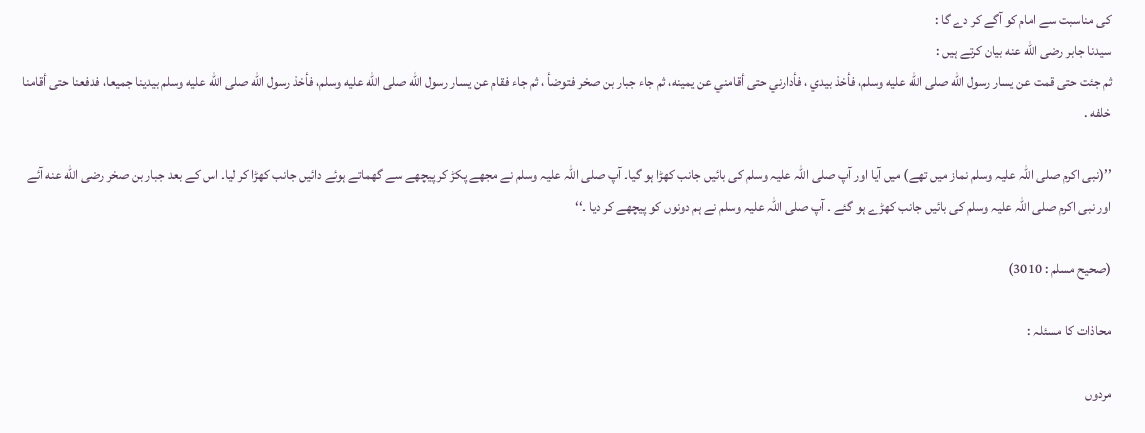کی مناسبت سے امام کو آگے کر دے گا :
سیدنا جابر رضی الله عنه بیان کرتے ہیں :
ثم جئت حتى قمت عن يسار رسول الله صلى الله عليه وسلم، فأخذ بيدي ، فأدارني حتى أقامني عن يمينه، ثم جاء جبار بن صخر فتوضأ ، ثم جاء فقام عن يسار رسول الله صلى الله عليه وسلم، فأخذ رسول الله صلى الله عليه وسلم بيدينا جميعا، فدفعنا حتى أقامنا خلفه .

’’(نبی اکرم صلی اللہ علیہ وسلم نماز میں تھے) میں آیا اور آپ صلی اللہ علیہ وسلم کی بائیں جانب کھڑا ہو گیا۔ آپ صلی اللہ علیہ وسلم نے مجھے پکڑ کر پیچھے سے گھماتے ہوئے دائیں جانب کھڑا کر لیا۔ اس کے بعد جبار بن صخر رضی الله عنه آئے اور نبی اکرم صلی اللہ علیہ وسلم کی بائیں جانب کھڑے ہو گئے ۔ آپ صلی اللہ علیہ وسلم نے ہم دونوں کو پیچھے کر دیا ۔‘‘

(صحیح مسلم : 3010)

محاذات کا مسئلہ :

مردوں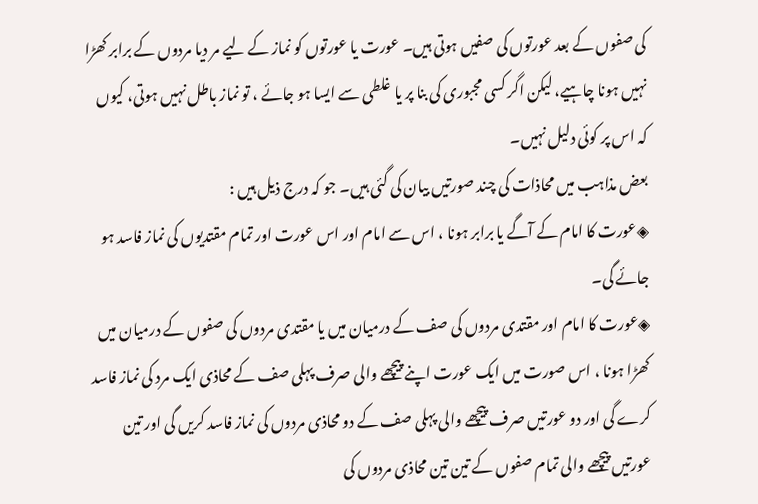کی صفوں کے بعد عورتوں کی صفیں ہوتی ہیں۔ عورت یا عورتوں کو نماز کے لیے مر دیا مردوں کے برابر کھڑا نہیں ہونا چاہیے، لیکن اگر کسی مجبوری کی بنا پر یا غلطی سے ایسا ہو جائے ، تو نماز باطل نہیں ہوتی، کیوں کہ اس پر کوئی دلیل نہیں۔
بعض مذاہب میں محاذات کی چند صورتیں بیان کی گئی ہیں۔ جو کہ درج ذیل ہیں :
◈عورت کا امام کے آگے یا برابر ہونا ، اس سے امام اور اس عورت اور تمام مقتدیوں کی نماز فاسد ہو جائے گی۔
◈عورت کا امام اور مقتدی مردوں کی صف کے درمیان میں یا مقتدی مردوں کی صفوں کے درمیان میں کھڑا ہونا ، اس صورت میں ایک عورت اپنے پیچھے والی صرف پہلی صف کے محاذی ایک مرد کی نماز فاسد کرے گی اور دو عورتیں صرف پیچھے والی پہلی صف کے دو محاذی مردوں کی نماز فاسد کریں گی اور تین عورتیں پیچھے والی تمام صفوں کے تین تین محاذی مردوں کی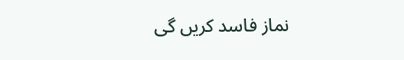نماز فاسد کریں گی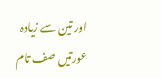اور تین سے زیادہ عورتیں صف تام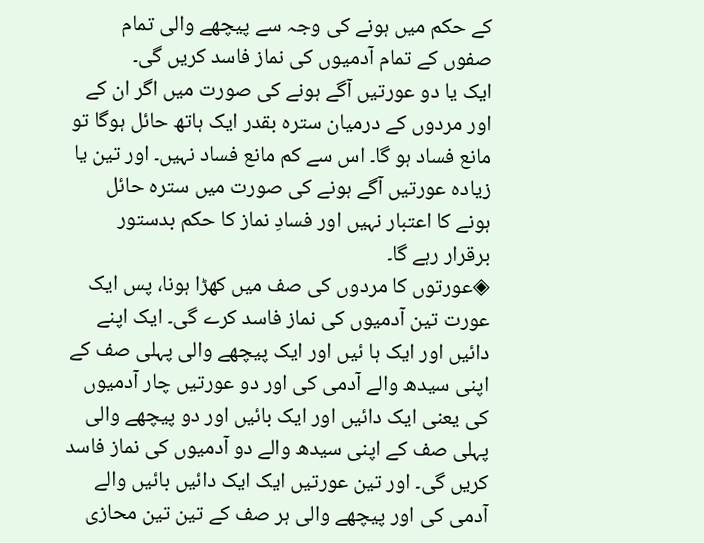کے حکم میں ہونے کی وجہ سے پیچھے والی تمام صفوں کے تمام آدمیوں کی نماز فاسد کریں گی۔
ایک یا دو عورتیں آگے ہونے کی صورت میں اگر ان کے اور مردوں کے درمیان سترہ بقدر ایک ہاتھ حائل ہوگا تو مانع فساد ہو گا۔ اس سے کم مانع فساد نہیں۔ اور تین یا زیادہ عورتیں آگے ہونے کی صورت میں سترہ حائل ہونے کا اعتبار نہیں اور فسادِ نماز کا حکم بدستور برقرار رہے گا۔
◈عورتوں کا مردوں کی صف میں کھڑا ہونا، پس ایک عورت تین آدمیوں کی نماز فاسد کرے گی۔ ایک اپنے دائیں اور ایک ہا ئیں اور ایک پیچھے والی پہلی صف کے اپنی سیدھ والے آدمی کی اور دو عورتیں چار آدمیوں کی یعنی ایک دائیں اور ایک بائیں اور دو پیچھے والی پہلی صف کے اپنی سیدھ والے دو آدمیوں کی نماز فاسد کریں گی۔ اور تین عورتیں ایک ایک دائیں بائیں والے آدمی کی اور پیچھے والی ہر صف کے تین تین محازی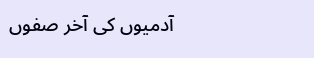آدمیوں کی آخر صفوں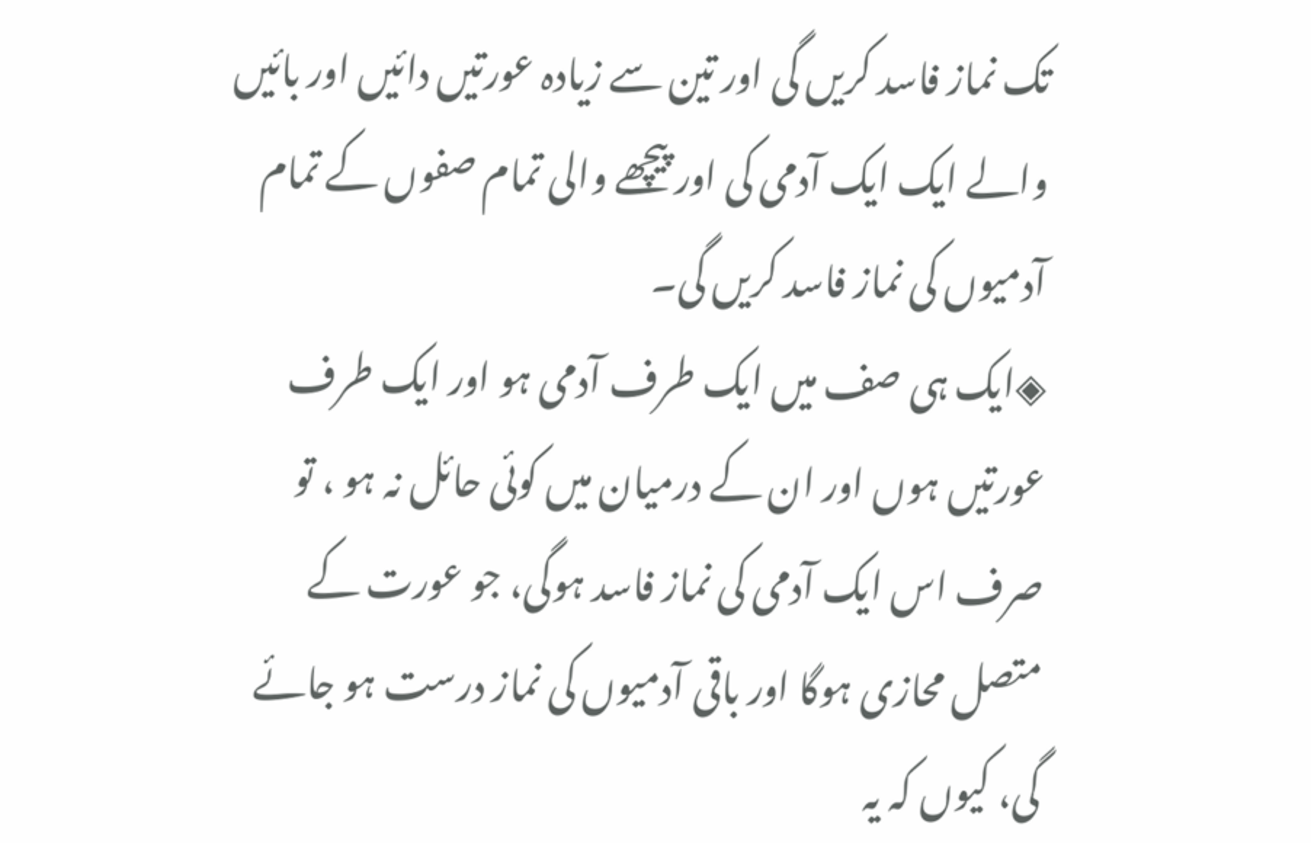تک نماز فاسد کریں گی اور تین سے زیادہ عورتیں دائیں اور بائیں والے ایک ایک آدمی کی اور پیچھے والی تمام صفوں کے تمام آدمیوں کی نماز فاسد کریں گی۔
◈ایک ہی صف میں ایک طرف آدمی ہو اور ایک طرف عورتیں ہوں اور ان کے درمیان میں کوئی حائل نہ ہو ، تو صرف اس ایک آدمی کی نماز فاسد ہوگی، جو عورت کے متصل محازی ہوگا اور باقی آدمیوں کی نماز درست ہو جائے گی، کیوں کہ یہ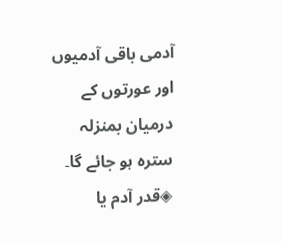آدمی باقی آدمیوں اور عورتوں کے درمیان بمنزلہ سترہ ہو جائے گا۔
◈قدر آدم یا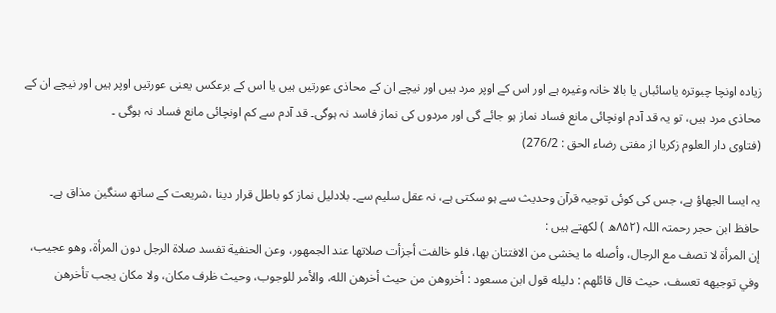زیادہ اونچا چبوترہ یاسائباں یا بالا خانہ وغیرہ ہے اور اس کے اوپر مرد ہیں اور نیچے ان کے محاذی عورتیں ہیں یا اس کے برعکس یعنی عورتیں اوپر ہیں اور نیچے ان کے محاذی مرد ہیں، تو یہ قد آدم اونچائی مانع فساد نماز ہو جائے گی اور مردوں کی نماز فاسد نہ ہوگی۔ قد آدم سے کم اونچائی مانع فساد نہ ہوگی ۔
(فتاوی دار العلوم زکریا از مفتی رضاء الحق : 276/2)

یہ ایسا الجھاؤ ہے، جس کی کوئی توجیہ قرآن وحدیث سے ہو سکتی ہے، نہ عقل سلیم سے۔ بلادلیل نماز کو باطل قرار دینا ،شریعت کے ساتھ سنگین مذاق ہے۔
حافظ ابن حجر رحمتہ اللہ (۸۵۲ھ ) لکھتے ہیں :
إن المرأة لا تصف مع الرجال، وأصله ما يخشى من الافتتان بها، فلو خالفت أجزأت صلاتها عند الجمهور، وعن الحنفية تفسد صلاة الرجل دون المرأة، وهو عجيب، وفي توجيهه تعسف، حيث قال قائلهم : دليله قول ابن مسعود : أخروهن من حيث أخرهن الله، والأمر للوجوب، وحيث ظرف مكان، ولا مكان يجب تأخرهن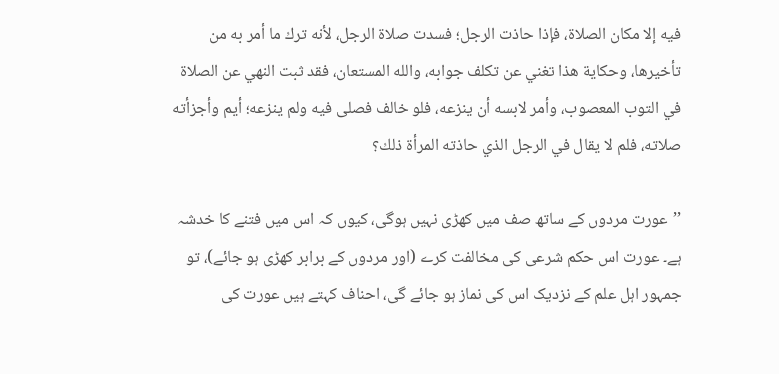فيه إلا مكان الصلاة، فإذا حاذت الرجل؛ فسدت صلاة الرجل، لأنه ترك ما أمر به من تأخيرها، وحكاية هذا تغني عن تكلف جوابه، والله المستعان، فقد ثبت النهي عن الصلاة في التوب المعصوب، وأمر لابسه أن ينزعه، فلو خالف فصلى فيه ولم ينزعه؛ أيم وأجزأته صلاته، فلم لا يقال في الرجل الذي حاذته المرأة ذلك؟

’’عورت مردوں کے ساتھ صف میں کھڑی نہیں ہوگی، کیوں کہ اس میں فتنے کا خدشہ ہے۔ عورت اس حکم شرعی کی مخالفت کرے (اور مردوں کے برابر کھڑی ہو جائے)، تو جمہور اہل علم کے نزدیک اس کی نماز ہو جائے گی، احناف کہتے ہیں عورت کی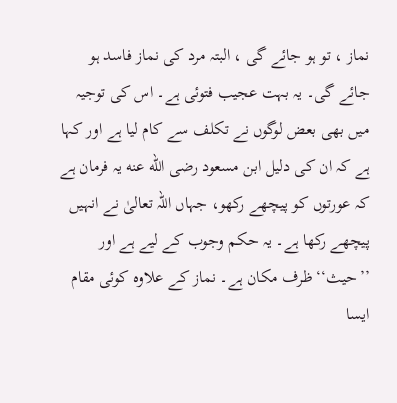نماز ، تو ہو جائے گی ، البتہ مرد کی نماز فاسد ہو جائے گی۔ یہ بہت عجیب فتوئی ہے۔ اس کی توجیہ میں بھی بعض لوگوں نے تکلف سے کام لیا ہے اور کہا ہے کہ ان کی دلیل ابن مسعود رضی الله عنه یہ فرمان ہے کہ عورتوں کو پیچھے رکھو، جہاں اللہ تعالیٰ نے انہیں پیچھے رکھا ہے۔ یہ حکم وجوب کے لیے ہے اور ’’حیث‘‘ ظرف مکان ہے۔ نماز کے علاوہ کوئی مقام ایسا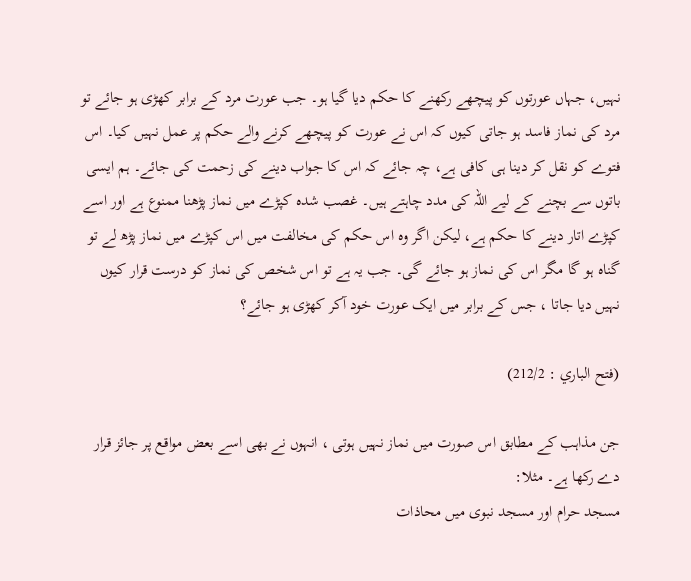نہیں، جہاں عورتوں کو پیچھے رکھنے کا حکم دیا گیا ہو۔ جب عورت مرد کے برابر کھڑی ہو جائے تو مرد کی نماز فاسد ہو جاتی کیوں کہ اس نے عورت کو پیچھے کرنے والے حکم پر عمل نہیں کیا۔ اس فتوے کو نقل کر دینا ہی کافی ہے، چہ جائے کہ اس کا جواب دینے کی زحمت کی جائے۔ ہم ایسی باتوں سے بچنے کے لیے اللہ کی مدد چاہتے ہیں۔ غصب شدہ کپڑے میں نماز پڑھنا ممنوع ہے اور اسے کپڑے اتار دینے کا حکم ہے، لیکن اگر وہ اس حکم کی مخالفت میں اس کپڑے میں نماز پڑھ لے تو گناہ ہو گا مگر اس کی نماز ہو جائے گی۔ جب یہ ہے تو اس شخص کی نماز کو درست قرار کیوں نہیں دیا جاتا ، جس کے برابر میں ایک عورت خود آکر کھڑی ہو جائے؟

(فتح الباري : 212/2)

جن مذاہب کے مطابق اس صورت میں نماز نہیں ہوتی ، انہوں نے بھی اسے بعض مواقع پر جائز قرار دے رکھا ہے۔ مثلا:
مسجد حرام اور مسجد نبوی میں محاذات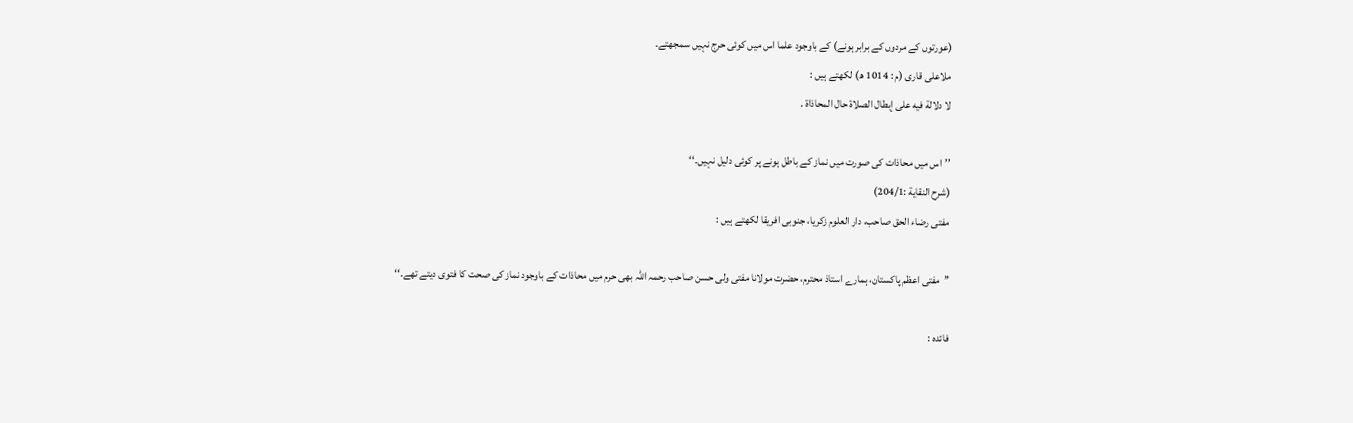(عورتوں کے مردوں کے برابر ہونے) کے باوجود علما اس میں کوئی حرج نہیں سمجھتے۔
ملاعلی قاری (م : 1014 ھ) لکھتے ہیں :
لا دلالة فيه على إبطال الصلاة حال المحاذاة .

’’اس میں محاذات کی صورت میں نماز کے باطل ہونے پر کوئی دلیل نہیں۔‘‘
(شرح النقاية :204/1)
مفتی رضاء الحق صاحب، دار العلوم زکریا، جنوبی افریقا لکھتے ہیں :

’’مفتی اعظم پاکستان، ہمارے استاذ محترم، حضرت مولانا مفتی ولی حسن صاحب رحمہ اللہ بھی حرم میں محاذات کے باوجود نماز کی صحت کا فتوی دیتے تھے۔‘‘

فائدہ :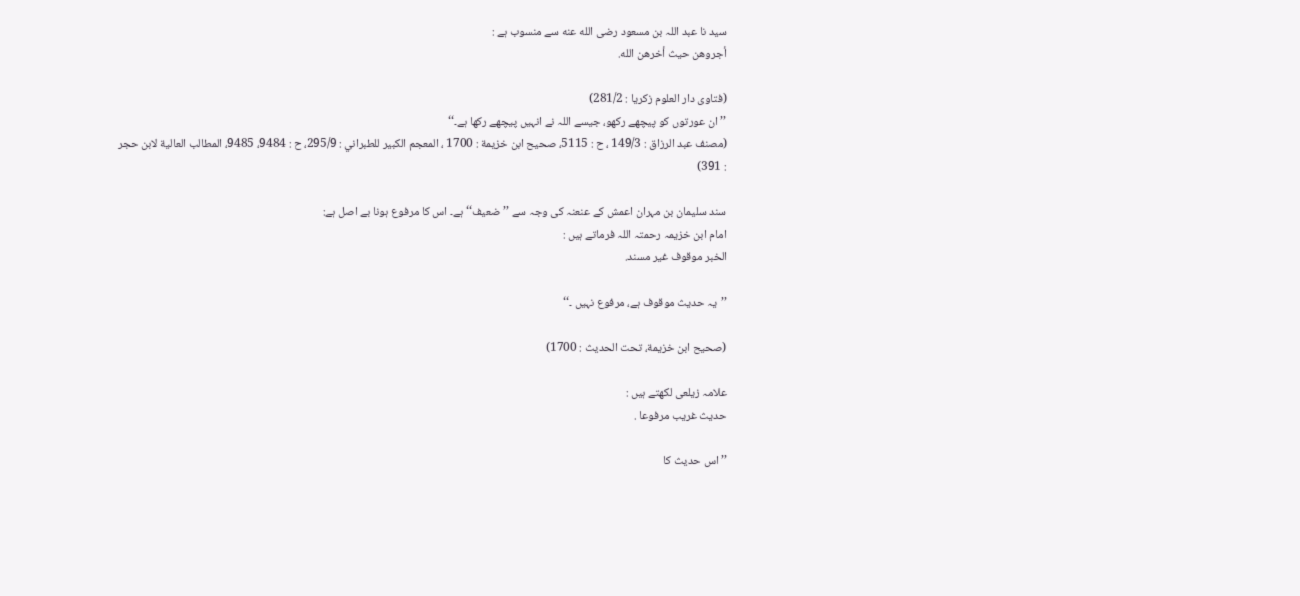سید نا عبد اللہ بن مسعود رضی الله عنه سے منسوب ہے :
أجروهن حيث أخرهن الله.

(فتاوی دار العلوم زکریا : 281/2)
’’ان عورتوں کو پیچھے رکھو، جیسے اللہ نے انہیں پیچھے رکھا ہے۔‘‘
(مصنف عبد الرزاق : 149/3 ، ح : 5115، صحیح ابن خزيمة : 1700 ، المعجم الكبير للطبراني : 295/9، ح : 9484، 9485، المطالب العالية لابن حجر : 391)

سند سلیمان بن مہران اعمش کے عنعنہ کی وجہ سے ’’ضعیف‘‘ ہے۔ اس کا مرفوع ہونا بے اصل ہے:
امام ابن خزیمہ رحمتہ اللہ فرماتے ہیں :
الخبر موقوف غير مسند.

’’یہ حدیث موقوف ہے، مرفوع نہیں ۔‘‘

(صحیح ابن خزيمة، تحت الحديث : 1700)

علامہ زیلعی لکھتے ہیں :
حديث غريب مرفوعا .

’’اس حدیث کا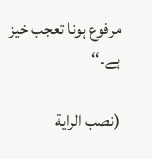مرفوع ہونا تعجب خیز ہے۔‘‘

(نصب الراية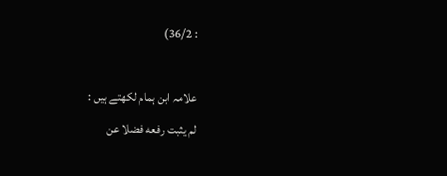: 36/2)

علامہ ابن ہمام لکھتے ہیں :
لم يثبت رفعه فضلا عن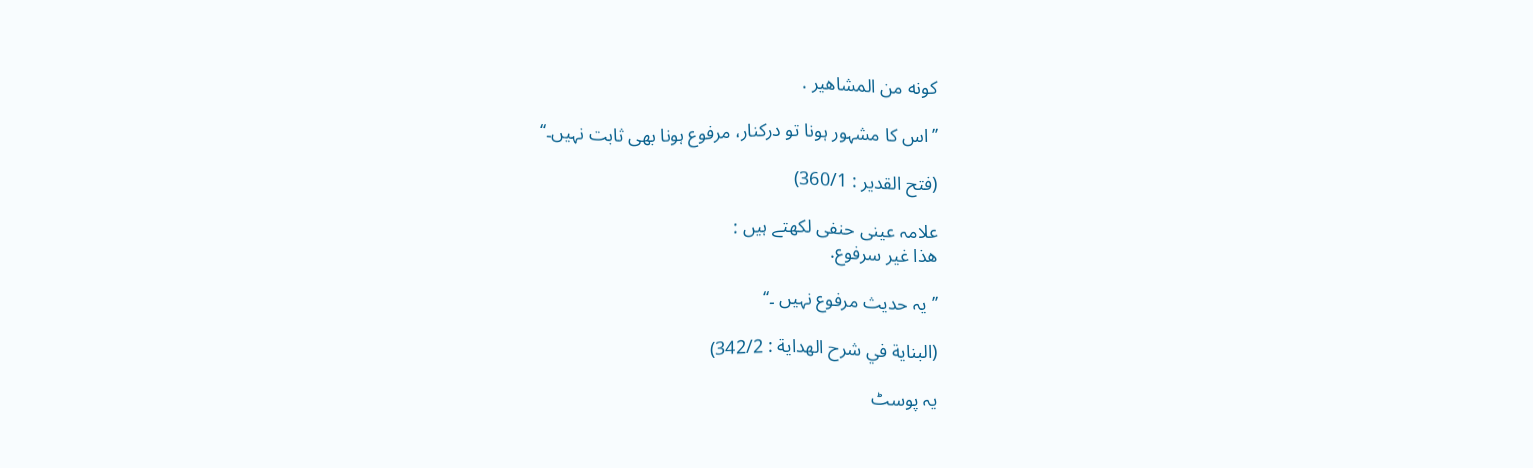كونه من المشاهير .

’’اس کا مشہور ہونا تو درکنار، مرفوع ہونا بھی ثابت نہیں۔‘‘

(فتح القدير : 360/1)

علامہ عینی حنفی لکھتے ہیں :
هذا غير سرفوع.

’’یہ حدیث مرفوع نہیں ۔‘‘

(البناية في شرح الهداية : 342/2)

یہ پوسٹ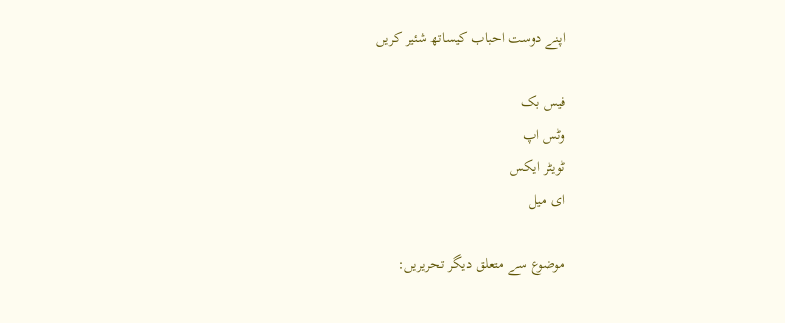اپنے دوست احباب کیساتھ شئیر کریں

فیس بک
وٹس اپ
ٹویٹر ایکس
ای میل

موضوع سے متعلق دیگر تحریریں: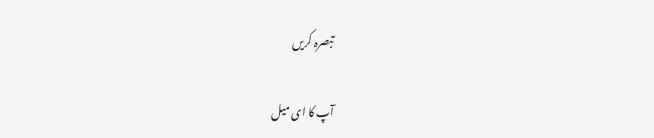تبصرہ کریں

آپ کا ای میل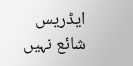ایڈریس شائع نہیں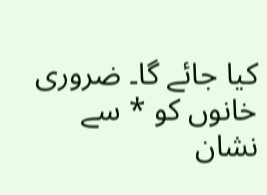کیا جائے گا۔ ضروری خانوں کو * سے نشان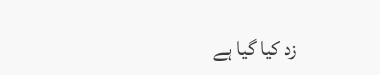زد کیا گیا ہے